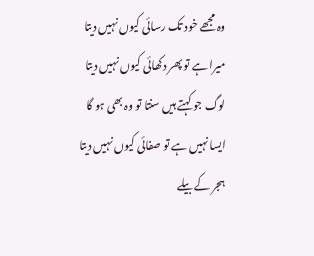وہ مجھے خود تک رسائی کیوں نہیں دیتا
میرا ہے تو پھر دکھائی کیوں نہیں دیتا
لوگ جو کہتے ہیں سنتا تو وہ بھی ہو گا
ایسا نہیں ہے تو صفائی کیوں نہیں دیتا
ہجر کے بیلے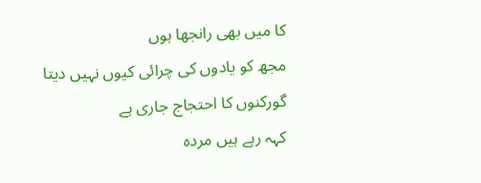کا میں بھی رانجھا ہوں
مجھ کو یادوں کی چرائی کیوں نہیں دیتا
گورکنوں کا احتجاج جاری ہے
کہہ رہے ہیں مردہ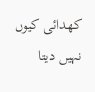کھدائی کیوں نہیں دیتا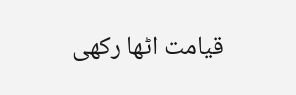قیامت اٹھا رکھی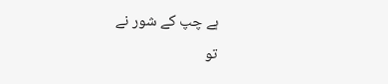ہے چپ کے شور نے
تو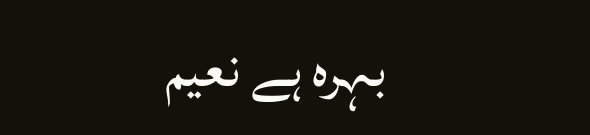بہرہ ہے نعیم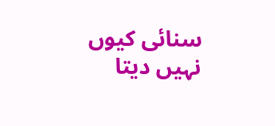سنائی کیوں نہیں دیتا